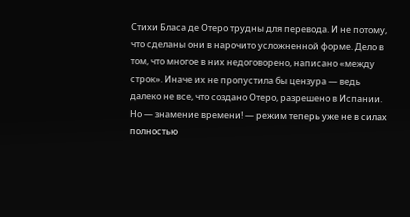Стихи Бласа де Отеро трудны для перевода. И не потому, что сделаны они в нарочито усложненной форме. Дело в том, что многое в них недоговорено, написано «между строк». Иначе их не пропустила бы цензура — ведь далеко не все, что создано Отеро, разрешено в Испании. Но — знамение времени! — режим теперь уже не в силах полностью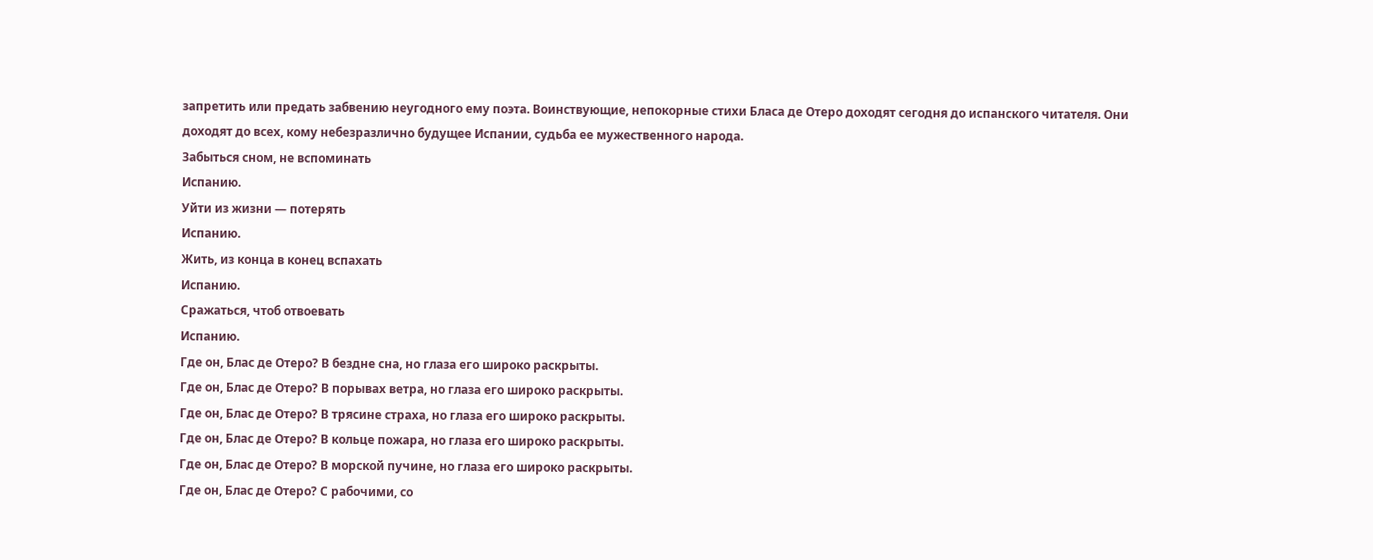запретить или предать забвению неугодного ему поэта. Воинствующие, непокорные стихи Бласа де Отеро доходят сегодня до испанского читателя. Они доходят до всех, кому небезразлично будущее Испании, судьба ее мужественного народа.
Забыться сном, не вспоминать
Испанию.
Уйти из жизни — потерять
Испанию.
Жить, из конца в конец вспахать
Испанию.
Сражаться, чтоб отвоевать
Испанию.
Где он, Блас де Отеро? В бездне сна, но глаза его широко раскрыты.
Где он, Блас де Отеро? В порывах ветра, но глаза его широко раскрыты.
Где он, Блас де Отеро? В трясине страха, но глаза его широко раскрыты.
Где он, Блас де Отеро? В кольце пожара, но глаза его широко раскрыты.
Где он, Блас де Отеро? В морской пучине, но глаза его широко раскрыты.
Где он, Блас де Отеро? С рабочими, со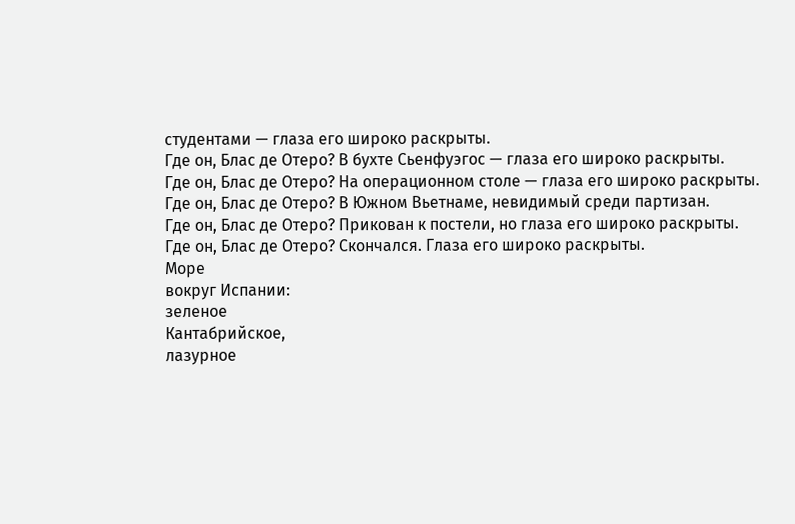студентами — глаза его широко раскрыты.
Где он, Блас де Отеро? В бухте Сьенфуэгос — глаза его широко раскрыты.
Где он, Блас де Отеро? На операционном столе — глаза его широко раскрыты.
Где он, Блас де Отеро? В Южном Вьетнаме, невидимый среди партизан.
Где он, Блас де Отеро? Прикован к постели, но глаза его широко раскрыты.
Где он, Блас де Отеро? Скончался. Глаза его широко раскрыты.
Море
вокруг Испании:
зеленое
Кантабрийское,
лазурное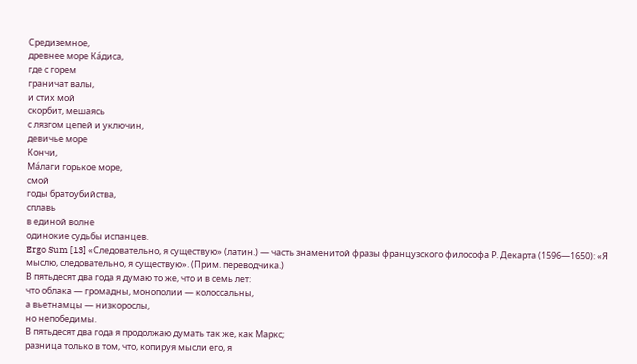Средиземное,
древнее море Ка́диса,
где с горем
граничат валы,
и стих мой
скорбит, мешаясь
с лязгом цепей и уключин,
девичье море
Кончи,
Ма́лаги горькое море,
смой
годы братоубийства,
сплавь
в единой волне
одинокие судьбы испанцев.
Ergo Sum [13] «Следовательно, я существую» (латин.) — часть знаменитой фразы французского философа Р. Декарта (1596—1650): «Я мыслю, следовательно, я существую». (Прим. переводчика.)
В пятьдесят два года я думаю то же, что и в семь лет:
что облака — громадны, монополии — колоссальны,
а вьетнамцы — низкорослы,
но непобедимы.
В пятьдесят два года я продолжаю думать так же, как Маркс;
разница только в том, что, копируя мысли его, я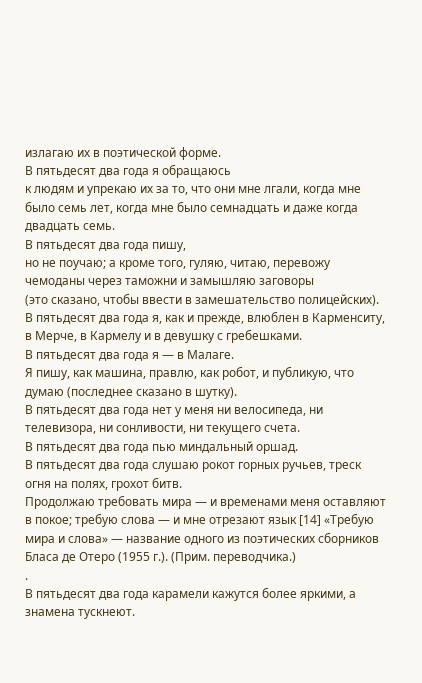излагаю их в поэтической форме.
В пятьдесят два года я обращаюсь
к людям и упрекаю их за то, что они мне лгали, когда мне было семь лет, когда мне было семнадцать и даже когда двадцать семь.
В пятьдесят два года пишу,
но не поучаю; а кроме того, гуляю, читаю, перевожу чемоданы через таможни и замышляю заговоры
(это сказано, чтобы ввести в замешательство полицейских).
В пятьдесят два года я, как и прежде, влюблен в Карменситу, в Мерче, в Кармелу и в девушку с гребешками.
В пятьдесят два года я — в Малаге.
Я пишу, как машина, правлю, как робот, и публикую, что думаю (последнее сказано в шутку).
В пятьдесят два года нет у меня ни велосипеда, ни телевизора, ни сонливости, ни текущего счета.
В пятьдесят два года пью миндальный оршад.
В пятьдесят два года слушаю рокот горных ручьев, треск огня на полях, грохот битв.
Продолжаю требовать мира — и временами меня оставляют в покое; требую слова — и мне отрезают язык [14] «Требую мира и слова» — название одного из поэтических сборников Бласа де Отеро (1955 г.). (Прим. переводчика.)
.
В пятьдесят два года карамели кажутся более яркими, а знамена тускнеют.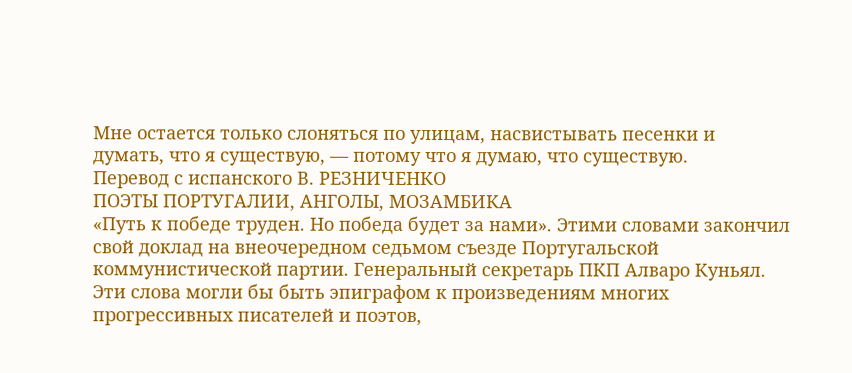Мне остается только слоняться по улицам, насвистывать песенки и думать, что я существую, — потому что я думаю, что существую.
Перевод с испанского В. РЕЗНИЧЕНКО
ПОЭТЫ ПОРТУГАЛИИ, АНГОЛЫ, МОЗАМБИКА
«Путь к победе труден. Но победа будет за нами». Этими словами закончил свой доклад на внеочередном седьмом съезде Португальской коммунистической партии. Генеральный секретарь ПКП Алваро Куньял. Эти слова могли бы быть эпиграфом к произведениям многих прогрессивных писателей и поэтов,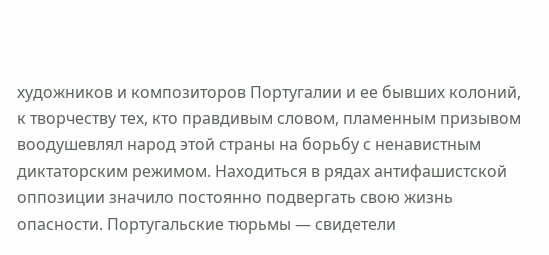художников и композиторов Португалии и ее бывших колоний, к творчеству тех, кто правдивым словом, пламенным призывом воодушевлял народ этой страны на борьбу с ненавистным диктаторским режимом. Находиться в рядах антифашистской оппозиции значило постоянно подвергать свою жизнь опасности. Португальские тюрьмы — свидетели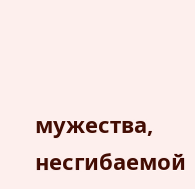мужества, несгибаемой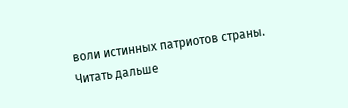воли истинных патриотов страны.
Читать дальше